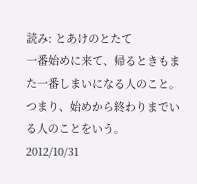読み: とあけのとたて
一番始めに来て、帰るときもまた一番しまいになる人のこと。つまり、始めから終わりまでいる人のことをいう。
2012/10/31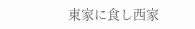東家に食し西家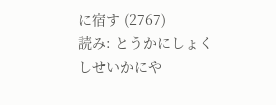に宿す (2767)
読み: とうかにしょくしせいかにや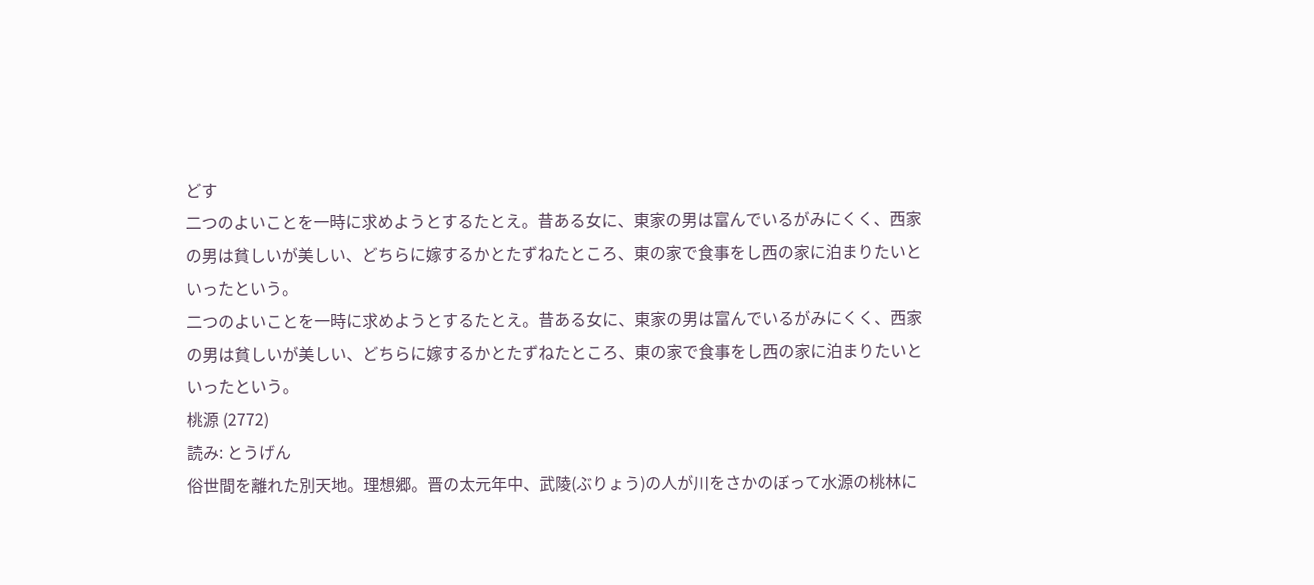どす
二つのよいことを一時に求めようとするたとえ。昔ある女に、東家の男は富んでいるがみにくく、西家の男は貧しいが美しい、どちらに嫁するかとたずねたところ、東の家で食事をし西の家に泊まりたいといったという。
二つのよいことを一時に求めようとするたとえ。昔ある女に、東家の男は富んでいるがみにくく、西家の男は貧しいが美しい、どちらに嫁するかとたずねたところ、東の家で食事をし西の家に泊まりたいといったという。
桃源 (2772)
読み: とうげん
俗世間を離れた別天地。理想郷。晋の太元年中、武陵(ぶりょう)の人が川をさかのぼって水源の桃林に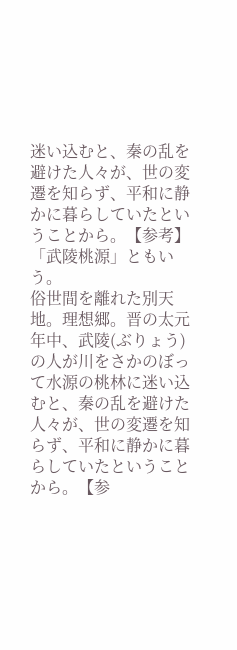迷い込むと、秦の乱を避けた人々が、世の変遷を知らず、平和に静かに暮らしていたということから。【参考】 「武陵桃源」ともいう。
俗世間を離れた別天地。理想郷。晋の太元年中、武陵(ぶりょう)の人が川をさかのぼって水源の桃林に迷い込むと、秦の乱を避けた人々が、世の変遷を知らず、平和に静かに暮らしていたということから。【参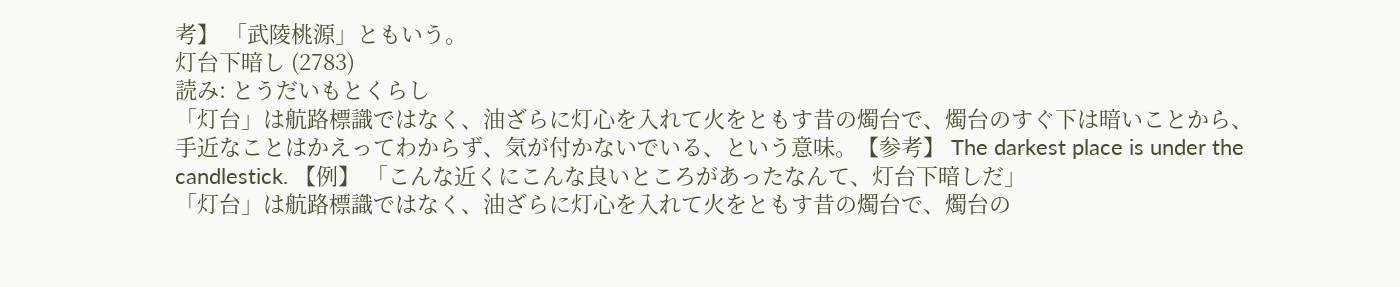考】 「武陵桃源」ともいう。
灯台下暗し (2783)
読み: とうだいもとくらし
「灯台」は航路標識ではなく、油ざらに灯心を入れて火をともす昔の燭台で、燭台のすぐ下は暗いことから、手近なことはかえってわからず、気が付かないでいる、という意味。【参考】 The darkest place is under the candlestick. 【例】 「こんな近くにこんな良いところがあったなんて、灯台下暗しだ」
「灯台」は航路標識ではなく、油ざらに灯心を入れて火をともす昔の燭台で、燭台の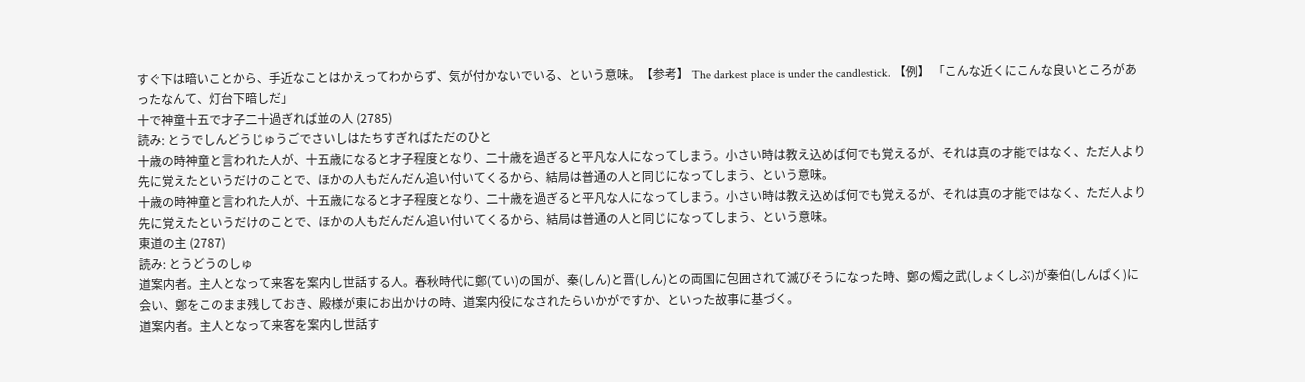すぐ下は暗いことから、手近なことはかえってわからず、気が付かないでいる、という意味。【参考】 The darkest place is under the candlestick. 【例】 「こんな近くにこんな良いところがあったなんて、灯台下暗しだ」
十で神童十五で才子二十過ぎれば並の人 (2785)
読み: とうでしんどうじゅうごでさいしはたちすぎればただのひと
十歳の時神童と言われた人が、十五歳になると才子程度となり、二十歳を過ぎると平凡な人になってしまう。小さい時は教え込めば何でも覚えるが、それは真の才能ではなく、ただ人より先に覚えたというだけのことで、ほかの人もだんだん追い付いてくるから、結局は普通の人と同じになってしまう、という意味。
十歳の時神童と言われた人が、十五歳になると才子程度となり、二十歳を過ぎると平凡な人になってしまう。小さい時は教え込めば何でも覚えるが、それは真の才能ではなく、ただ人より先に覚えたというだけのことで、ほかの人もだんだん追い付いてくるから、結局は普通の人と同じになってしまう、という意味。
東道の主 (2787)
読み: とうどうのしゅ
道案内者。主人となって来客を案内し世話する人。春秋時代に鄭(てい)の国が、秦(しん)と晋(しん)との両国に包囲されて滅びそうになった時、鄭の燭之武(しょくしぶ)が秦伯(しんぱく)に会い、鄭をこのまま残しておき、殿様が東にお出かけの時、道案内役になされたらいかがですか、といった故事に基づく。
道案内者。主人となって来客を案内し世話す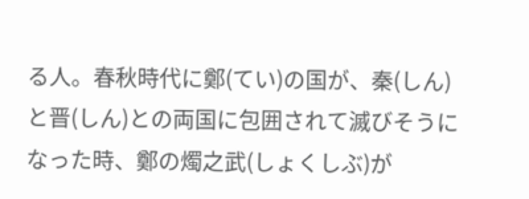る人。春秋時代に鄭(てい)の国が、秦(しん)と晋(しん)との両国に包囲されて滅びそうになった時、鄭の燭之武(しょくしぶ)が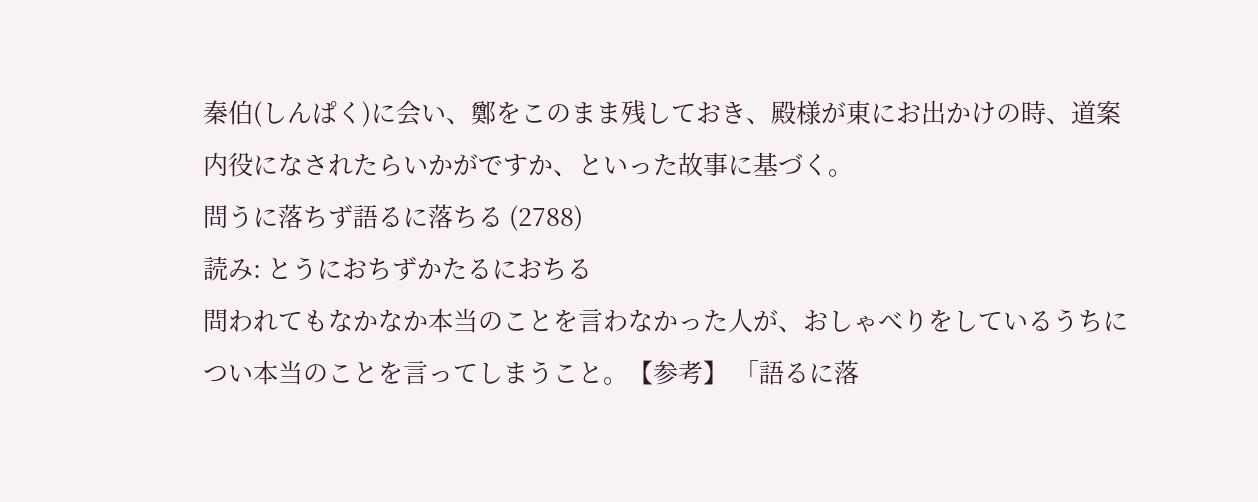秦伯(しんぱく)に会い、鄭をこのまま残しておき、殿様が東にお出かけの時、道案内役になされたらいかがですか、といった故事に基づく。
問うに落ちず語るに落ちる (2788)
読み: とうにおちずかたるにおちる
問われてもなかなか本当のことを言わなかった人が、おしゃべりをしているうちについ本当のことを言ってしまうこと。【参考】 「語るに落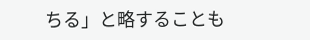ちる」と略することも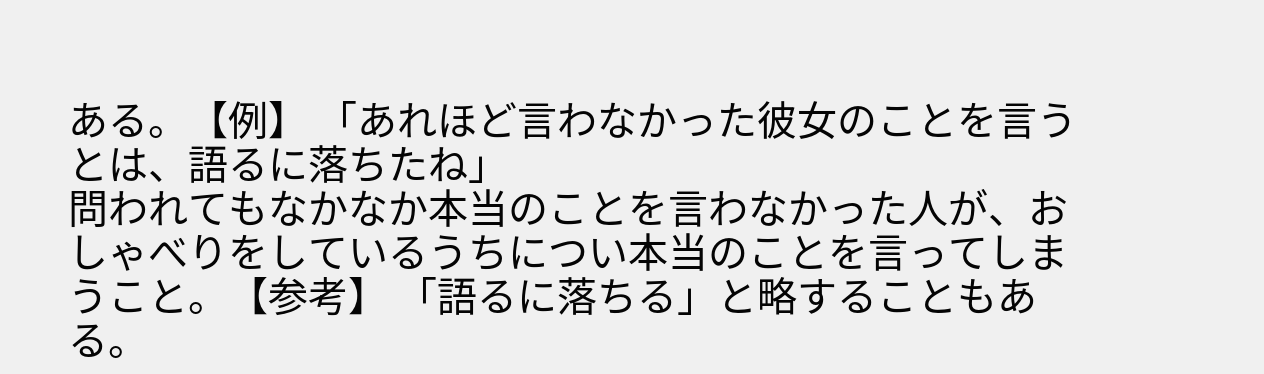ある。【例】 「あれほど言わなかった彼女のことを言うとは、語るに落ちたね」
問われてもなかなか本当のことを言わなかった人が、おしゃべりをしているうちについ本当のことを言ってしまうこと。【参考】 「語るに落ちる」と略することもある。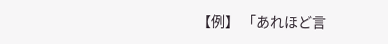【例】 「あれほど言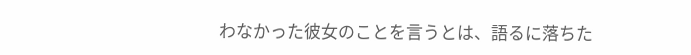わなかった彼女のことを言うとは、語るに落ちた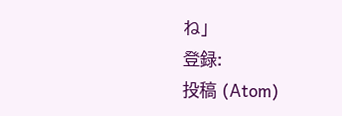ね」
登録:
投稿 (Atom)